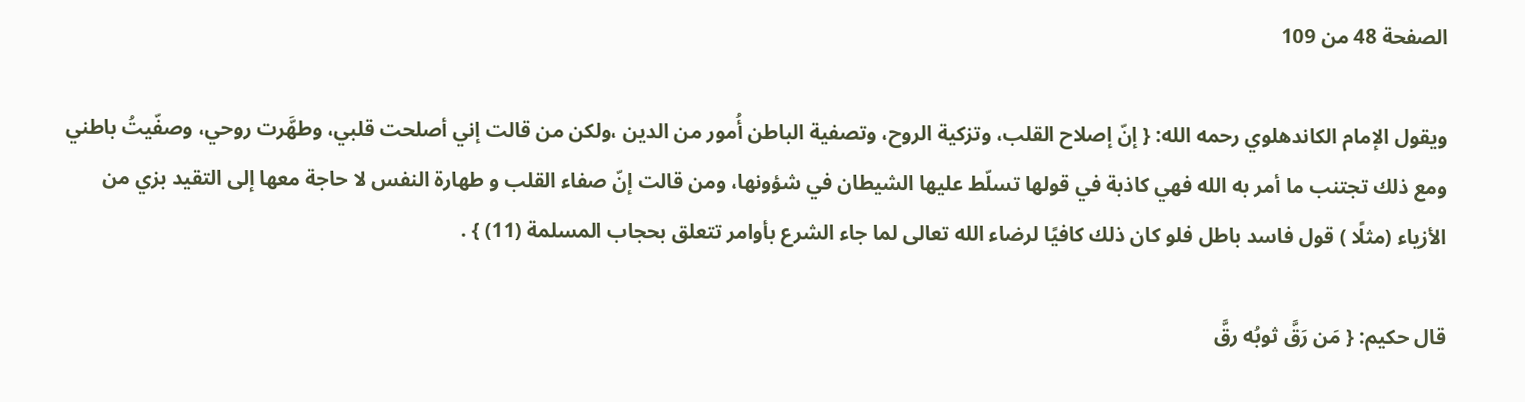الصفحة 48 من 109

ويقول الإمام الكاندهلوي رحمه الله: { إنّ إصلاح القلب، وتزكية الروح، وتصفية الباطن أُمور من الدين ،ولكن من قالت إني أصلحت قلبي، وطهَّرت روحي، وصفّيتُ باطني ومع ذلك تجتنب ما أمر به الله فهي كاذبة في قولها تسلّط عليها الشيطان في شؤونها، ومن قالت إنّ صفاء القلب و طهارة النفس لا حاجة معها إلى التقيد بزي من الأزياء (مثلًا ) قول فاسد باطل فلو كان ذلك كافيًا لرضاء الله تعالى لما جاء الشرع بأوامر تتعلق بحجاب المسلمة (11) } .

قال حكيم: { مَن رَقَّ ثوبُه رقَّ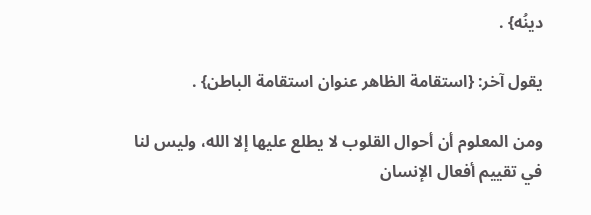دينُه} .

يقول آخر: {استقامة الظاهر عنوان استقامة الباطن} .

ومن المعلوم أن أحوال القلوب لا يطلع عليها إلا الله، وليس لنا في تقييم أفعال الإنسان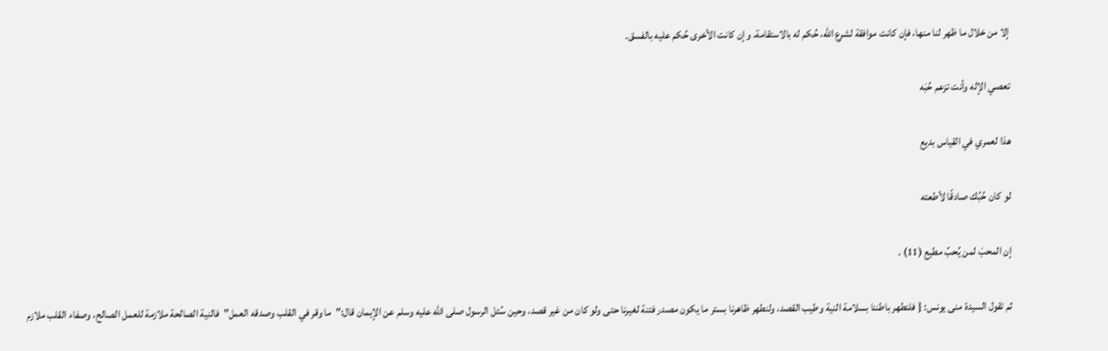إلا من خلال ما ظهر لنا منها، فإن كانت موافقة لشرع الله، حُكم له بالاستقامة، وإن كانت الأخرى حُكم عليه بالفسق.

تعصي الإله وأنت تزعم حُبَه

هذا لعمري في القياس بديع

لو كان حُبُك صادقًا لأطعته

إن المحبَ لمن يُحبُ مطيع (11) .

ثم تقول السيدة منى يونس: { فلنطهر باطننا بسلامة النية وطيب القصد، ولنطهر ظاهرنا بستر ما يكون مصدر فتنة لغيرنا حتى ولو كان من غير قصد، وحين سُئل الرسول صلى الله عليه وسلم عن الإيمان قال:"ما وقر في القلب وصدقه العمل"فالنية الصالحة ملازمة للعمل الصالح، وصفاء القلب ملازم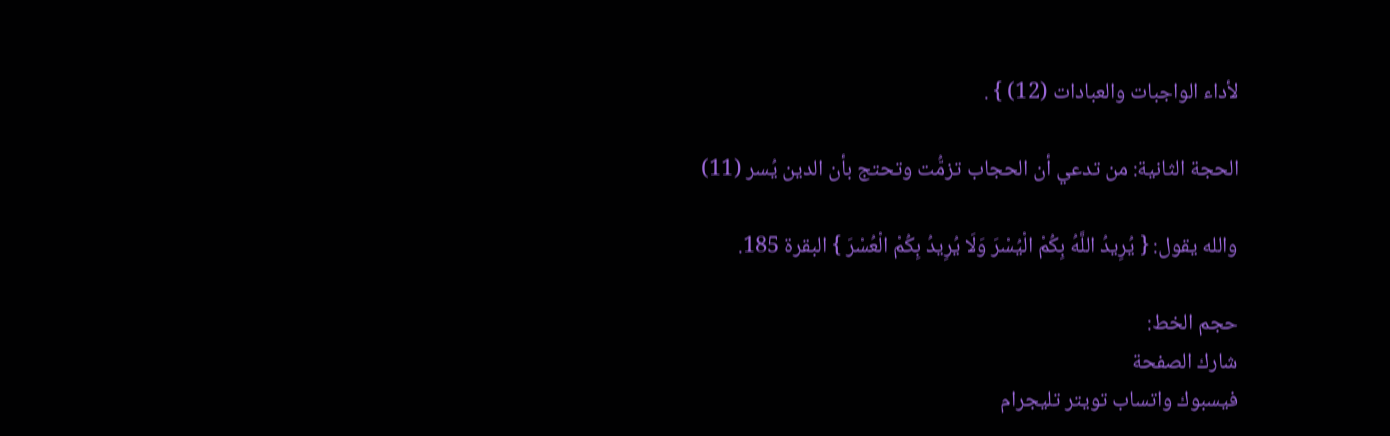لأداء الواجبات والعبادات (12) } .

الحجة الثانية: من تدعي أن الحجاب تزمُّت وتحتج بأن الدين يُسر (11)

والله يقول: { يُرِيدُ اللَّهُ بِكُمْ الْيُسْرَ وَلَا يُرِيدُ بِكُمْ الْعُسْرَ } البقرة 185.

حجم الخط:
شارك الصفحة
فيسبوك واتساب تويتر تليجرام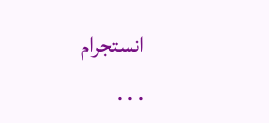انستجرام
. . .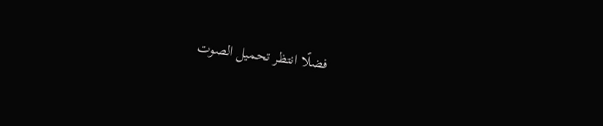فضلًا انتظر تحميل الصوت